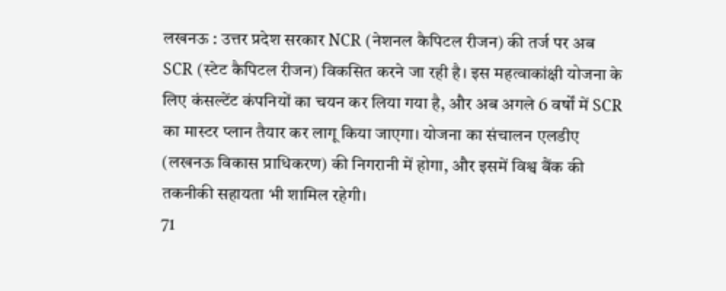लखनऊ : उत्तर प्रदेश सरकार NCR (नेशनल कैपिटल रीजन) की तर्ज पर अब SCR (स्टेट कैपिटल रीजन) विकसित करने जा रही है। इस महत्वाकांक्षी योजना के लिए कंसल्टेंट कंपनियों का चयन कर लिया गया है, और अब अगले 6 वर्षों में SCR का मास्टर प्लान तैयार कर लागू किया जाएगा। योजना का संचालन एलडीए (लखनऊ विकास प्राधिकरण) की निगरानी में होगा, और इसमें विश्व बैंक की तकनीकी सहायता भी शामिल रहेगी।
71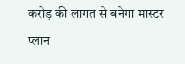करोड़ की लागत से बनेगा मास्टर प्लान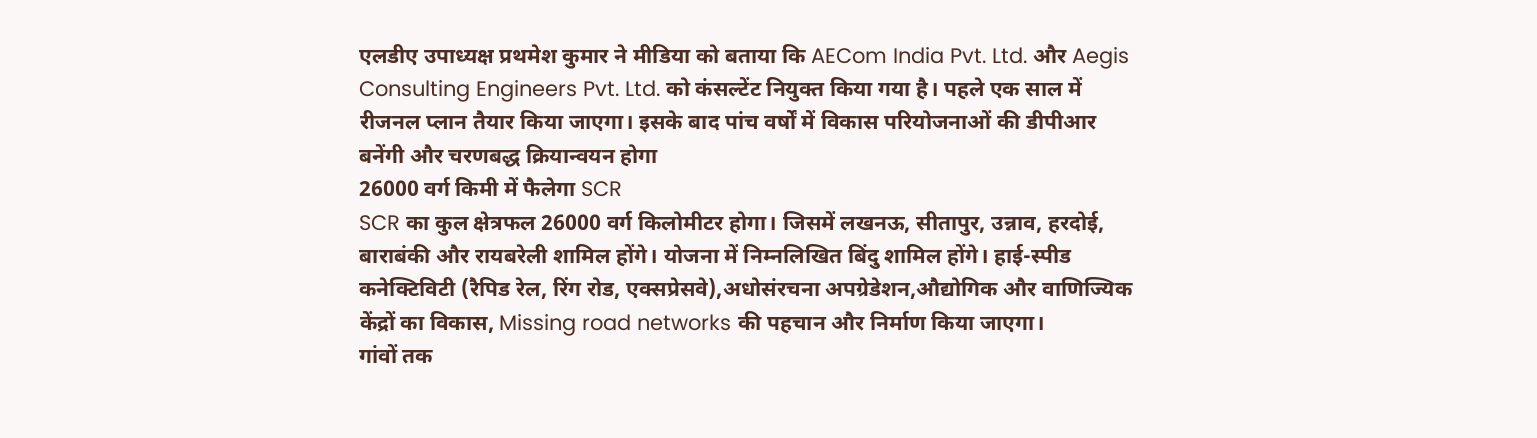एलडीए उपाध्यक्ष प्रथमेश कुमार ने मीडिया को बताया कि AECom India Pvt. Ltd. और Aegis Consulting Engineers Pvt. Ltd. को कंसल्टेंट नियुक्त किया गया है। पहले एक साल में रीजनल प्लान तैयार किया जाएगा। इसके बाद पांच वर्षों में विकास परियोजनाओं की डीपीआर बनेंगी और चरणबद्ध क्रियान्वयन होगा
26000 वर्ग किमी में फैलेगा SCR
SCR का कुल क्षेत्रफल 26000 वर्ग किलोमीटर होगा। जिसमें लखनऊ, सीतापुर, उन्नाव, हरदोई, बाराबंकी और रायबरेली शामिल होंगे। योजना में निम्नलिखित बिंदु शामिल होंगे। हाई-स्पीड कनेक्टिविटी (रैपिड रेल, रिंग रोड, एक्सप्रेसवे),अधोसंरचना अपग्रेडेशन,औद्योगिक और वाणिज्यिक केंद्रों का विकास, Missing road networks की पहचान और निर्माण किया जाएगा।
गांवों तक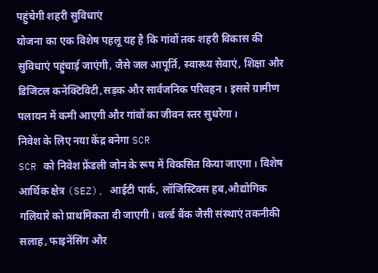पहुंचेगी शहरी सुविधाएं
योजना का एक विशेष पहलू यह है कि गांवों तक शहरी विकास की सुविधाएं पहुंचाई जाएंगी, जैसे जल आपूर्ति, स्वास्थ्य सेवाएं, शिक्षा और डिजिटल कनेक्टिविटी,सड़क और सार्वजनिक परिवहन। इससे ग्रामीण पलायन में कमी आएगी और गांवों का जीवन स्तर सुधरेगा।
निवेश के लिए नया केंद्र बनेगा SCR
SCR को निवेश फ्रेंडली जोन के रूप में विकसित किया जाएगा। विशेष आर्थिक क्षेत्र (SEZ), आईटी पार्क, लॉजिस्टिक्स हब,औद्योगिक गलियारे को प्राथमिकता दी जाएगी। वर्ल्ड बैंक जैसी संस्थाएं तकनीकी सलाह, फाइनेंसिंग और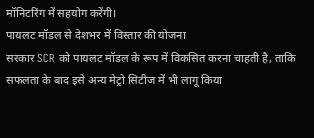मॉनिटरिंग में सहयोग करेंगी।
पायलट मॉडल से देशभर में विस्तार की योजना
सरकार SCR को पायलट मॉडल के रूप में विकसित करना चाहती है, ताकि सफलता के बाद इसे अन्य मेट्रो सिटीज में भी लागू किया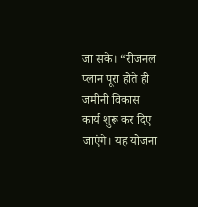जा सके। “रीजनल प्लान पूरा होते ही जमीनी विकास कार्य शुरू कर दिए जाएंगे। यह योजना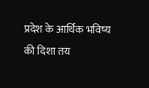प्रदेश के आर्थिक भविष्य की दिशा तय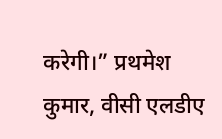करेगी।” प्रथमेश कुमार, वीसी एलडीए